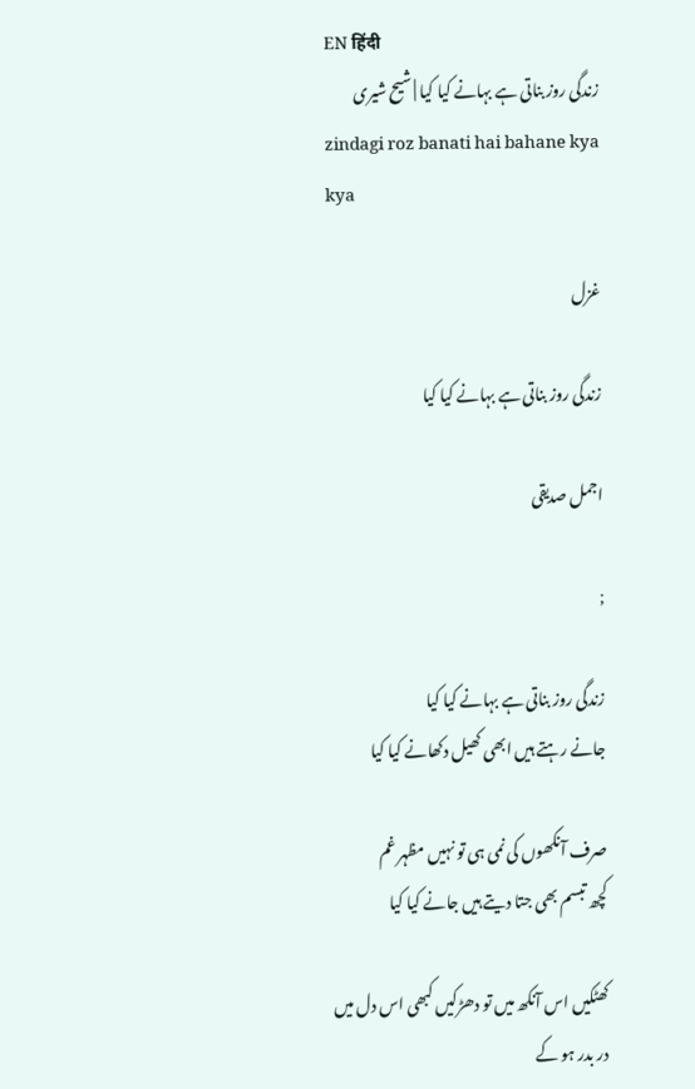EN हिंदी
زندگی روز بناتی ہے بہانے کیا کیا | شیح شیری
zindagi roz banati hai bahane kya kya

غزل

زندگی روز بناتی ہے بہانے کیا کیا

اجمل صدیقی

;

زندگی روز بناتی ہے بہانے کیا کیا
جانے رہتے ہیں ابھی کھیل دکھانے کیا کیا

صرف آنکھوں کی نمی ہی تو نہیں مظہر غم
کچھ تبسم بھی جتا دیتے ہیں جانے کیا کیا

کھٹکیں اس آنکھ میں تو دھڑکیں کبھی اس دل میں
در بدر ہو کے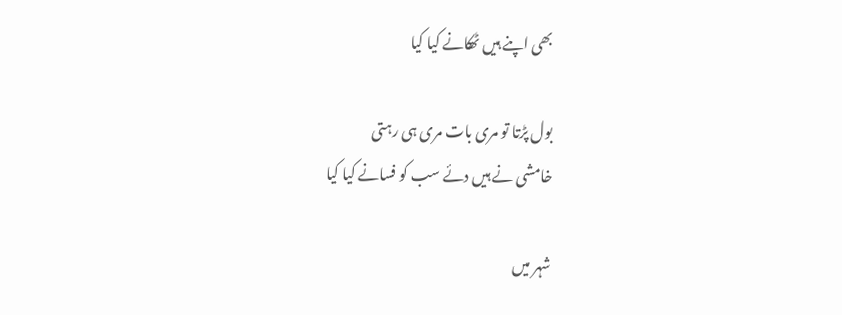بھی اپنے ہیں ٹھکانے کیا کیا

بول پڑتا تو مری بات مری ہی رہتی
خامشی نے ہیں دئے سب کو فسانے کیا کیا

شہر میں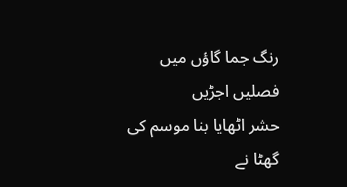رنگ جما گاؤں میں فصلیں اجڑیں
حشر اٹھایا بنا موسم کی گھٹا نے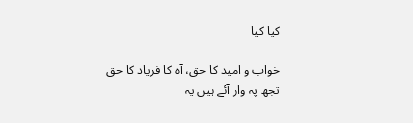کیا کیا

خواب و امید کا حق، آہ کا فریاد کا حق
تجھ پہ وار آئے ہیں یہ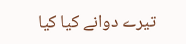تیرے دوانے کیا کیا